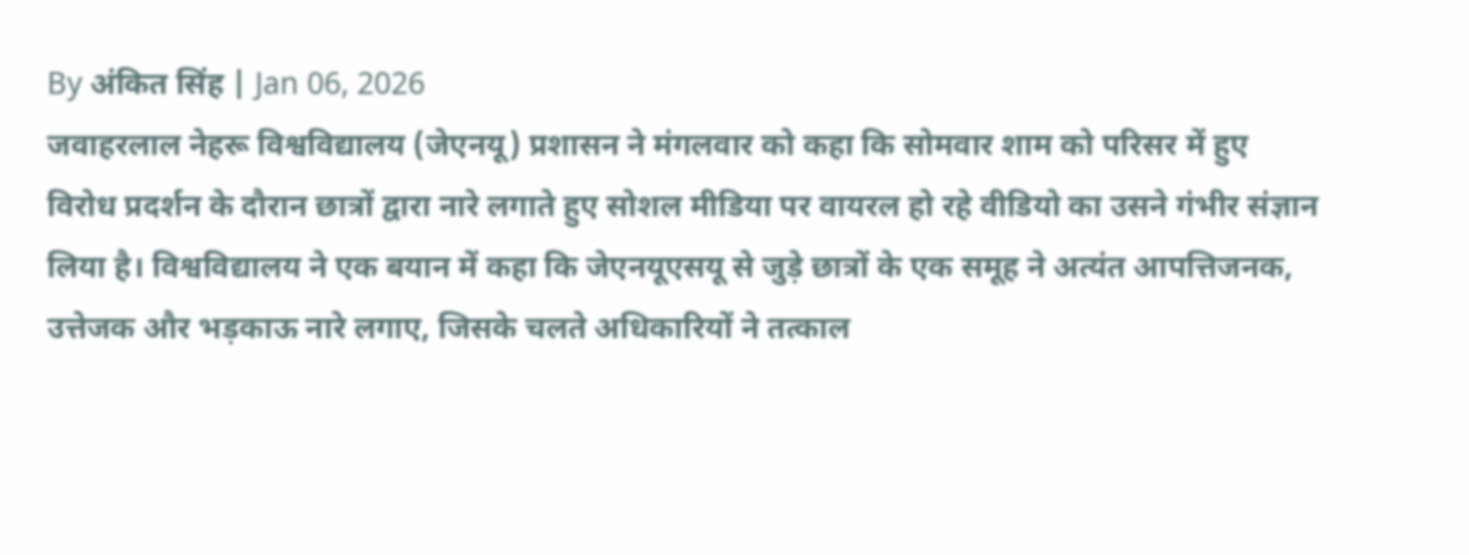By अंकित सिंह | Jan 06, 2026
जवाहरलाल नेहरू विश्वविद्यालय (जेएनयू) प्रशासन ने मंगलवार को कहा कि सोमवार शाम को परिसर में हुए विरोध प्रदर्शन के दौरान छात्रों द्वारा नारे लगाते हुए सोशल मीडिया पर वायरल हो रहे वीडियो का उसने गंभीर संज्ञान लिया है। विश्वविद्यालय ने एक बयान में कहा कि जेएनयूएसयू से जुड़े छात्रों के एक समूह ने अत्यंत आपत्तिजनक, उत्तेजक और भड़काऊ नारे लगाए, जिसके चलते अधिकारियों ने तत्काल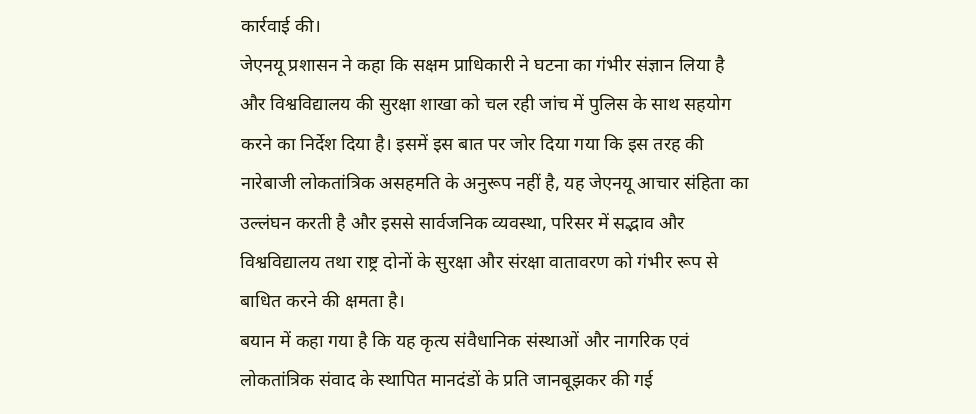कार्रवाई की।
जेएनयू प्रशासन ने कहा कि सक्षम प्राधिकारी ने घटना का गंभीर संज्ञान लिया है और विश्वविद्यालय की सुरक्षा शाखा को चल रही जांच में पुलिस के साथ सहयोग करने का निर्देश दिया है। इसमें इस बात पर जोर दिया गया कि इस तरह की नारेबाजी लोकतांत्रिक असहमति के अनुरूप नहीं है, यह जेएनयू आचार संहिता का उल्लंघन करती है और इससे सार्वजनिक व्यवस्था, परिसर में सद्भाव और विश्वविद्यालय तथा राष्ट्र दोनों के सुरक्षा और संरक्षा वातावरण को गंभीर रूप से बाधित करने की क्षमता है।
बयान में कहा गया है कि यह कृत्य संवैधानिक संस्थाओं और नागरिक एवं लोकतांत्रिक संवाद के स्थापित मानदंडों के प्रति जानबूझकर की गई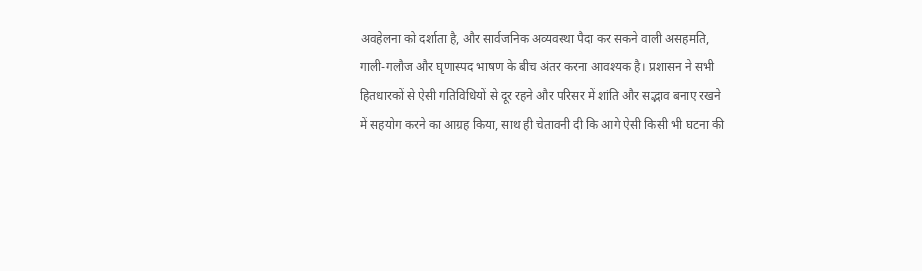अवहेलना को दर्शाता है, और सार्वजनिक अव्यवस्था पैदा कर सकने वाली असहमति, गाली-गलौज और घृणास्पद भाषण के बीच अंतर करना आवश्यक है। प्रशासन ने सभी हितधारकों से ऐसी गतिविधियों से दूर रहने और परिसर में शांति और सद्भाव बनाए रखने में सहयोग करने का आग्रह किया, साथ ही चेतावनी दी कि आगे ऐसी किसी भी घटना की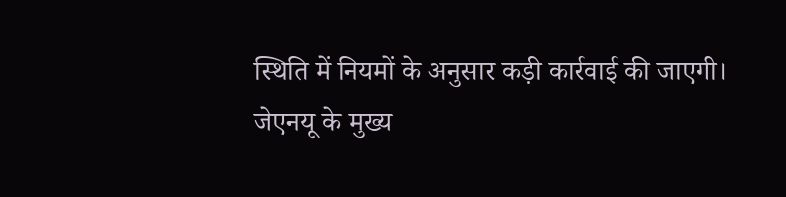स्थिति में नियमों के अनुसार कड़ी कार्रवाई की जाएगी।
जेएनयू के मुख्य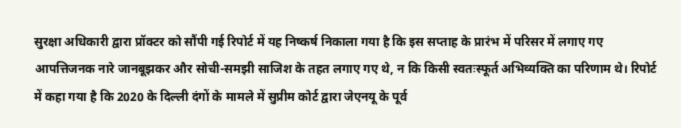सुरक्षा अधिकारी द्वारा प्रॉक्टर को सौंपी गई रिपोर्ट में यह निष्कर्ष निकाला गया है कि इस सप्ताह के प्रारंभ में परिसर में लगाए गए आपत्तिजनक नारे जानबूझकर और सोची-समझी साजिश के तहत लगाए गए थे, न कि किसी स्वतःस्फूर्त अभिव्यक्ति का परिणाम थे। रिपोर्ट में कहा गया है कि 2020 के दिल्ली दंगों के मामले में सुप्रीम कोर्ट द्वारा जेएनयू के पूर्व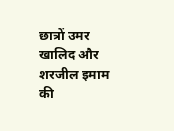छात्रों उमर खालिद और शरजील इमाम की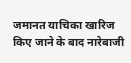जमानत याचिका खारिज किए जाने के बाद नारेबाजी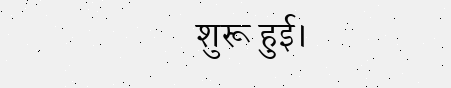शुरू हुई।